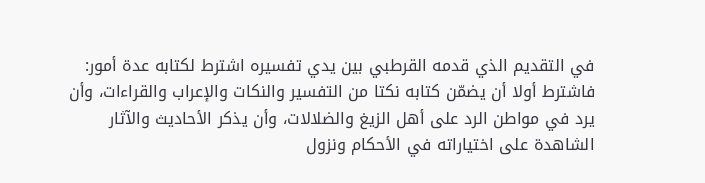في التقديم الذي قدمه القرطبي بين يدي تفسيره اشترط لكتابه عدة أمور:
فاشترط أولا أن يضمّن كتابه نكتا من التفسير والنكات والإعراب والقراءات، وأن يرد في مواطن الرد على أهل الزيغ والضلالات، وأن يذكر الأحاديث والآثار الشاهدة على اختياراته في الأحكام ونزول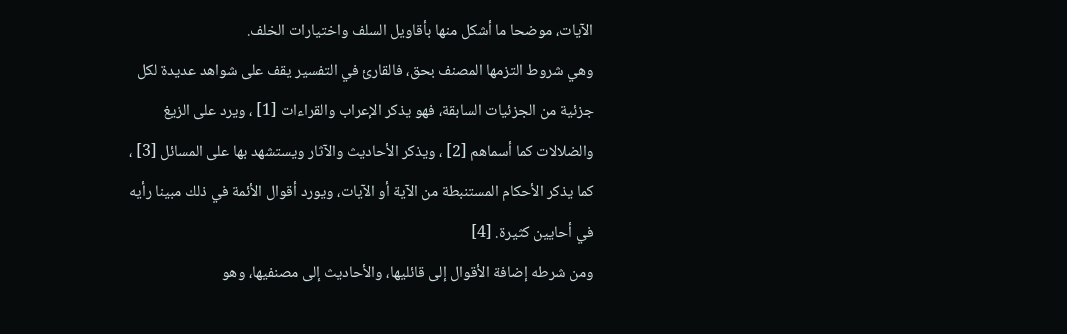الآيات، موضحا ما أشكل منها بأقاويل السلف واختيارات الخلف.
وهي شروط التزمها المصنف بحق، فالقارئ في التفسير يقف على شواهد عديدة لكل جزئية من الجزئيات السابقة، فهو يذكر الإعراب والقراءات [1] ، ويرد على الزيغ والضلالات كما أسماهم [2] ، ويذكر الأحاديث والآثار ويستشهد بها على المسائل [3] ، كما يذكر الأحكام المستنبطة من الآية أو الآيات، ويورد أقوال الأئمة في ذلك مبينا رأيه في أحايين كثيرة. [4]
ومن شرطه إضافة الأقوال إلى قائليها، والأحاديث إلى مصنفيها، وهو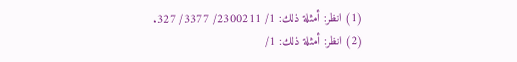(1) انظر: أمثلة ذلك: 1/ 2300211/ 3377/ 327.
(2) انظر: أمثلة ذلك: 1/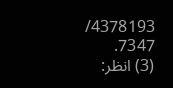4378193/ 7347.
(3) انظر: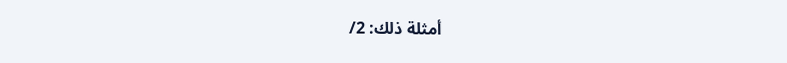أمثلة ذلك: 2/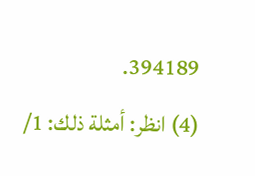394189.
(4) انظر: أمثلة ذلك: 1/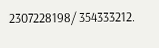2307228198/ 354333212.